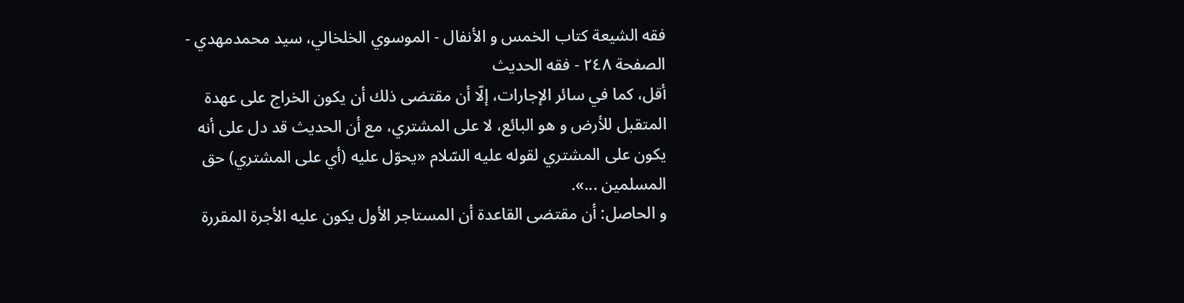فقه الشيعة كتاب الخمس و الأنفال - الموسوي الخلخالي، سيد محمدمهدي - الصفحة ٢٤٨ - فقه الحديث
أقل، كما في سائر الإجارات، إلّا أن مقتضى ذلك أن يكون الخراج على عهدة المتقبل للأرض و هو البائع، لا على المشتري، مع أن الحديث قد دل على أنه يكون على المشتري لقوله عليه السّلام «يحوّل عليه (أي على المشتري) حق المسلمين ...».
و الحاصل: أن مقتضى القاعدة أن المستاجر الأول يكون عليه الأجرة المقررة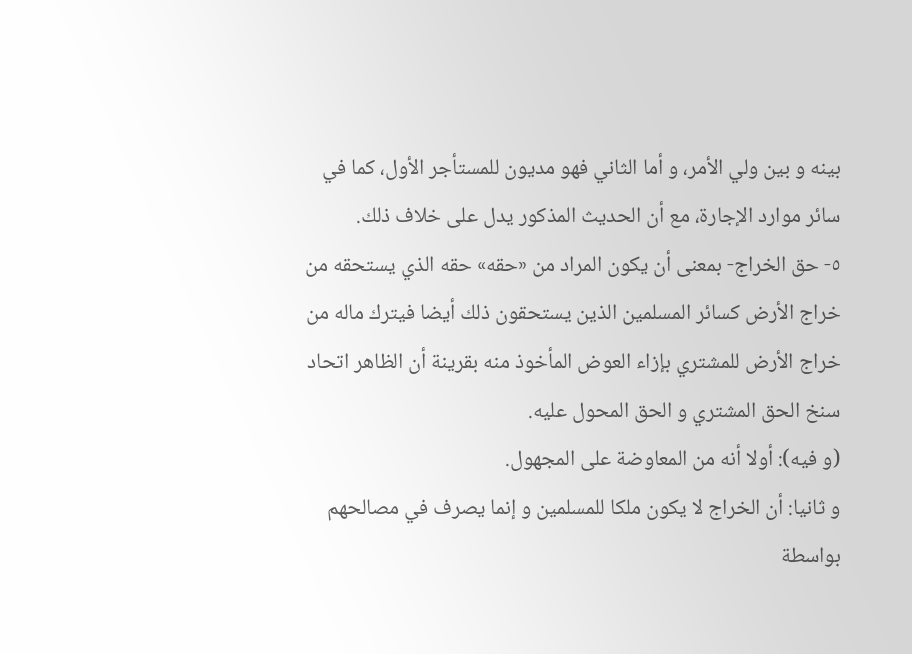بينه و بين ولي الأمر، و أما الثاني فهو مديون للمستأجر الأول، كما في سائر موارد الإجارة، مع أن الحديث المذكور يدل على خلاف ذلك.
٥- حق الخراج- بمعنى أن يكون المراد من «حقه» حقه الذي يستحقه من خراج الأرض كسائر المسلمين الذين يستحقون ذلك أيضا فيترك ماله من خراج الأرض للمشتري بإزاء العوض المأخوذ منه بقرينة أن الظاهر اتحاد سنخ الحق المشتري و الحق المحول عليه.
(و فيه): أولا أنه من المعاوضة على المجهول.
و ثانيا: أن الخراج لا يكون ملكا للمسلمين و إنما يصرف في مصالحهم بواسطة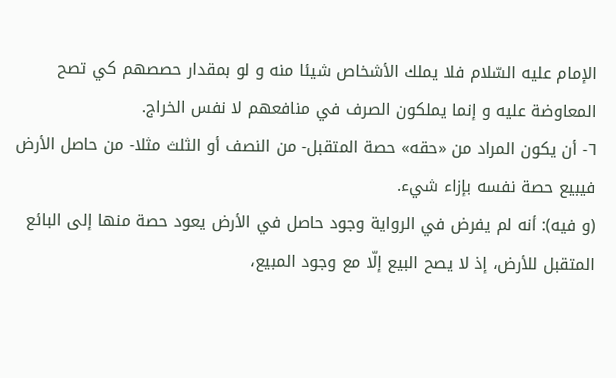الإمام عليه السّلام فلا يملك الأشخاص شيئا منه و لو بمقدار حصصهم كي تصح المعاوضة عليه و إنما يملكون الصرف في منافعهم لا نفس الخراج.
٦- أن يكون المراد من «حقه» حصة المتقبل- من النصف أو الثلث مثلا- من حاصل الأرض فيبيع حصة نفسه بإزاء شيء.
(و فيه): أنه لم يفرض في الرواية وجود حاصل في الأرض يعود حصة منها إلى البائع المتقبل للأرض، إذ لا يصح البيع إلّا مع وجود المبيع،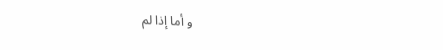و أما إذا لم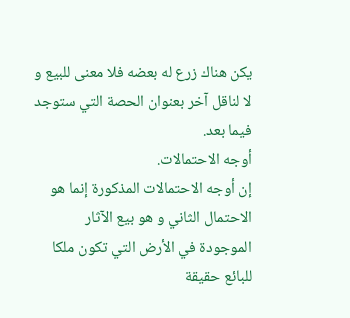يكن هناك زرع له بعضه فلا معنى للبيع و لا لناقل آخر بعنوان الحصة التي ستوجد فيما بعد.
أوجه الاحتمالات.
إن أوجه الاحتمالات المذكورة إنما هو الاحتمال الثاني و هو بيع الآثار الموجودة في الأرض التي تكون ملكا للبائع حقيقة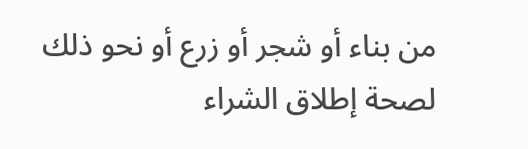من بناء أو شجر أو زرع أو نحو ذلك لصحة إطلاق الشراء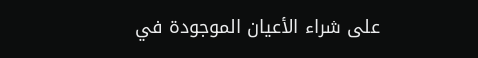على شراء الأعيان الموجودة في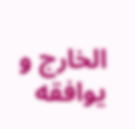الخارج و يوافقه